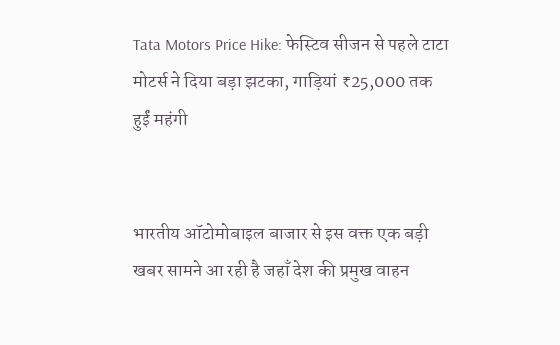Tata Motors Price Hike: फेस्टिव सीजन से पहले टाटा मोटर्स ने दिया बड़ा झटका, गाड़ियां ₹25,000 तक हुईं महंगी


भारतीय ऑटोमोबाइल बाजार से इस वक्त एक बड़ी खबर सामने आ रही है जहाँ देश की प्रमुख वाहन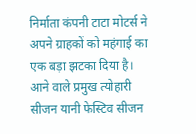निर्माता कंपनी टाटा मोटर्स ने अपने ग्राहकों को महंगाई का एक बड़ा झटका दिया है। आने वाले प्रमुख त्योहारी सीजन यानी फेस्टिव सीजन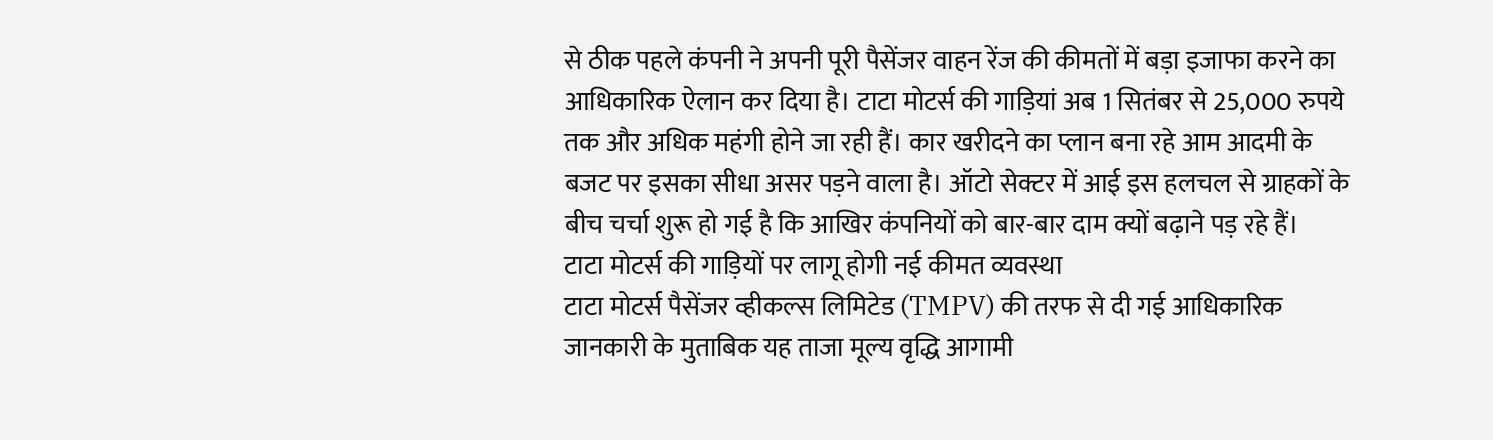से ठीक पहले कंपनी ने अपनी पूरी पैसेंजर वाहन रेंज की कीमतों में बड़ा इजाफा करने का आधिकारिक ऐलान कर दिया है। टाटा मोटर्स की गाड़ियां अब 1 सितंबर से 25,000 रुपये तक और अधिक महंगी होने जा रही हैं। कार खरीदने का प्लान बना रहे आम आदमी के बजट पर इसका सीधा असर पड़ने वाला है। ऑटो सेक्टर में आई इस हलचल से ग्राहकों के बीच चर्चा शुरू हो गई है कि आखिर कंपनियों को बार-बार दाम क्यों बढ़ाने पड़ रहे हैं।
टाटा मोटर्स की गाड़ियों पर लागू होगी नई कीमत व्यवस्था
टाटा मोटर्स पैसेंजर व्हीकल्स लिमिटेड (TMPV) की तरफ से दी गई आधिकारिक जानकारी के मुताबिक यह ताजा मूल्य वृद्धि आगामी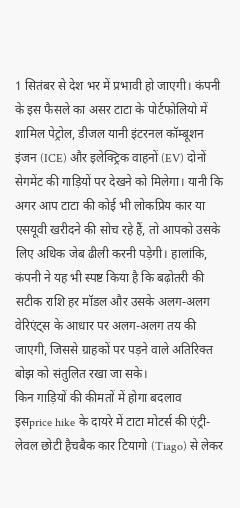1 सितंबर से देश भर में प्रभावी हो जाएगी। कंपनी के इस फैसले का असर टाटा के पोर्टफोलियो में शामिल पेट्रोल, डीजल यानी इंटरनल कॉम्बूशन इंजन (ICE) और इलेक्ट्रिक वाहनों (EV) दोनों सेगमेंट की गाड़ियों पर देखने को मिलेगा। यानी कि अगर आप टाटा की कोई भी लोकप्रिय कार या एसयूवी खरीदने की सोच रहे हैं, तो आपको उसके लिए अधिक जेब ढीली करनी पड़ेगी। हालांकि, कंपनी ने यह भी स्पष्ट किया है कि बढ़ोतरी की सटीक राशि हर मॉडल और उसके अलग-अलग वेरिएंट्स के आधार पर अलग-अलग तय की जाएगी, जिससे ग्राहकों पर पड़ने वाले अतिरिक्त बोझ को संतुलित रखा जा सके।
किन गाड़ियों की कीमतों में होगा बदलाव
इसprice hike के दायरे में टाटा मोटर्स की एंट्री-लेवल छोटी हैचबैक कार टियागो (Tiago) से लेकर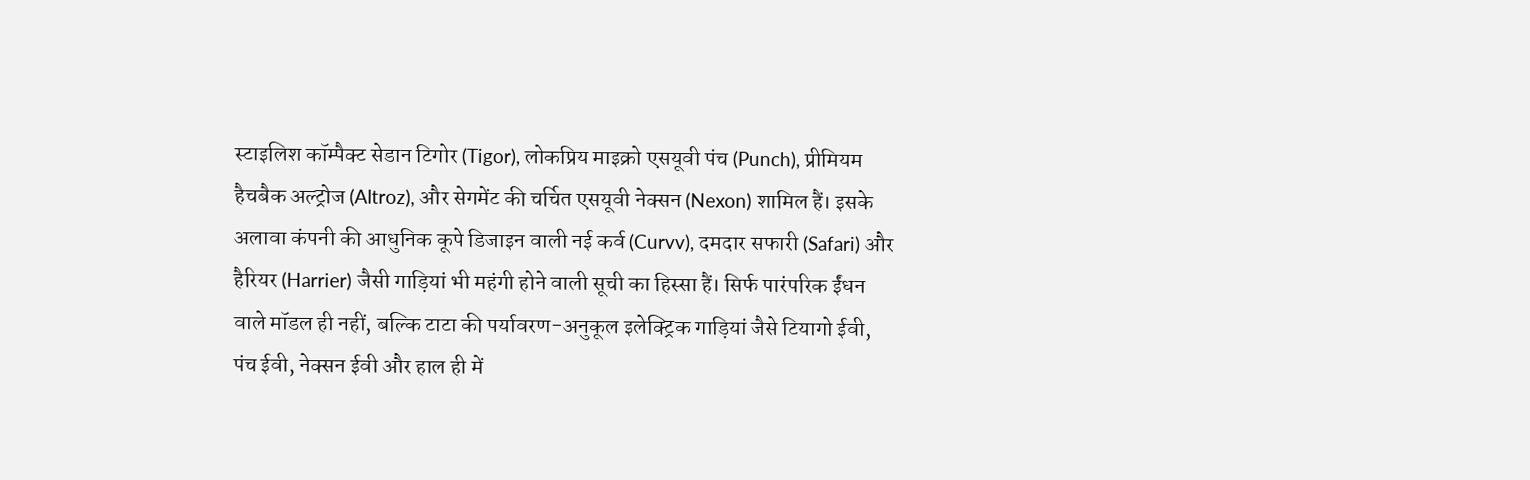स्टाइलिश कॉम्पैक्ट सेडान टिगोर (Tigor), लोकप्रिय माइक्रो एसयूवी पंच (Punch), प्रीमियम हैचबैक अल्ट्रोज (Altroz), और सेगमेंट की चर्चित एसयूवी नेक्सन (Nexon) शामिल हैं। इसके अलावा कंपनी की आधुनिक कूपे डिजाइन वाली नई कर्व (Curvv), दमदार सफारी (Safari) और हैरियर (Harrier) जैसी गाड़ियां भी महंगी होने वाली सूची का हिस्सा हैं। सिर्फ पारंपरिक ईंधन वाले मॉडल ही नहीं, बल्कि टाटा की पर्यावरण-अनुकूल इलेक्ट्रिक गाड़ियां जैसे टियागो ईवी, पंच ईवी, नेक्सन ईवी और हाल ही में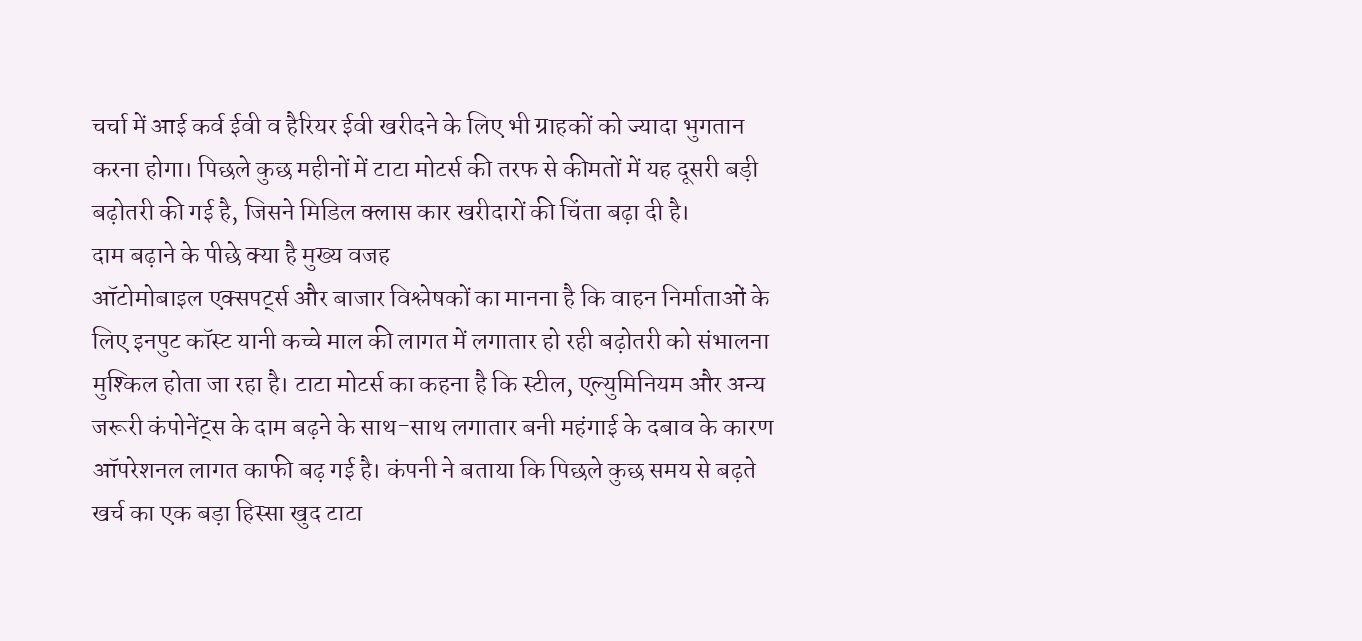चर्चा में आई कर्व ईवी व हैरियर ईवी खरीदने के लिए भी ग्राहकों को ज्यादा भुगतान करना होगा। पिछले कुछ महीनों में टाटा मोटर्स की तरफ से कीमतों में यह दूसरी बड़ी बढ़ोतरी की गई है, जिसने मिडिल क्लास कार खरीदारों की चिंता बढ़ा दी है।
दाम बढ़ाने के पीछे क्या है मुख्य वजह
ऑटोमोबाइल एक्सपर्ट्स और बाजार विश्लेषकों का मानना है कि वाहन निर्माताओं के लिए इनपुट कॉस्ट यानी कच्चे माल की लागत में लगातार हो रही बढ़ोतरी को संभालना मुश्किल होता जा रहा है। टाटा मोटर्स का कहना है कि स्टील, एल्युमिनियम और अन्य जरूरी कंपोनेंट्स के दाम बढ़ने के साथ-साथ लगातार बनी महंगाई के दबाव के कारण ऑपरेशनल लागत काफी बढ़ गई है। कंपनी ने बताया कि पिछले कुछ समय से बढ़ते खर्च का एक बड़ा हिस्सा खुद टाटा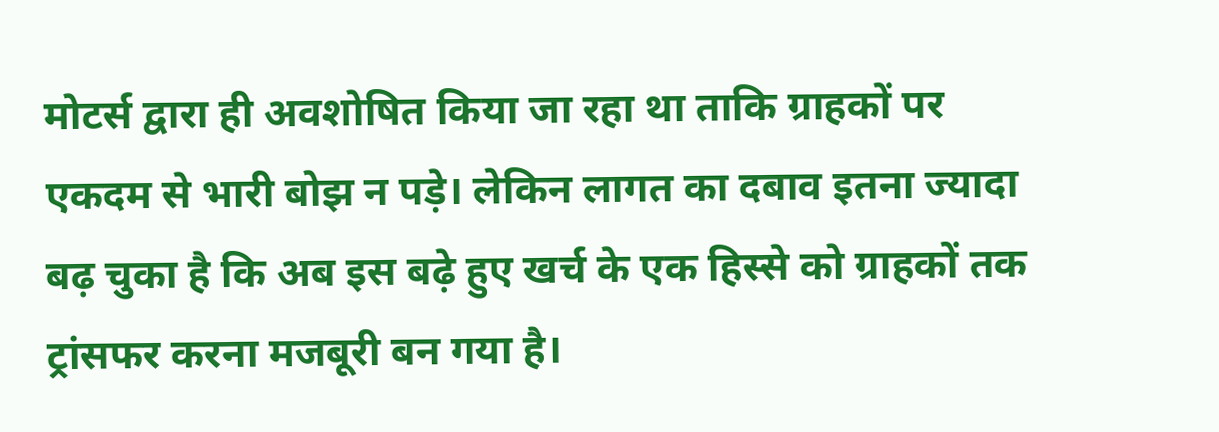मोटर्स द्वारा ही अवशोषित किया जा रहा था ताकि ग्राहकों पर एकदम से भारी बोझ न पड़े। लेकिन लागत का दबाव इतना ज्यादा बढ़ चुका है कि अब इस बढ़े हुए खर्च के एक हिस्से को ग्राहकों तक ट्रांसफर करना मजबूरी बन गया है।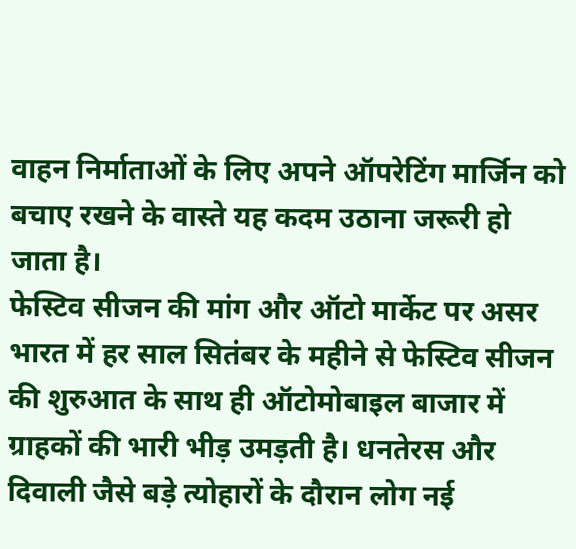वाहन निर्माताओं के लिए अपने ऑपरेटिंग मार्जिन को बचाए रखने के वास्ते यह कदम उठाना जरूरी हो जाता है।
फेस्टिव सीजन की मांग और ऑटो मार्केट पर असर
भारत में हर साल सितंबर के महीने से फेस्टिव सीजन की शुरुआत के साथ ही ऑटोमोबाइल बाजार में ग्राहकों की भारी भीड़ उमड़ती है। धनतेरस और दिवाली जैसे बड़े त्योहारों के दौरान लोग नई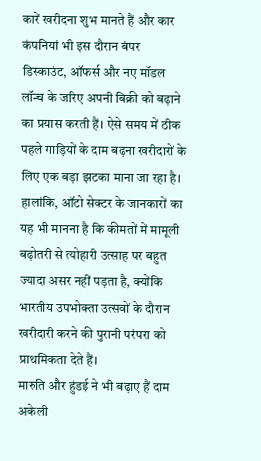कारें खरीदना शुभ मानते हैं और कार कंपनियां भी इस दौरान बंपर डिस्काउंट, ऑफर्स और नए मॉडल लॉन्च के जरिए अपनी बिक्री को बढ़ाने का प्रयास करती हैं। ऐसे समय में ठीक पहले गाड़ियों के दाम बढ़ना खरीदारों के लिए एक बड़ा झटका माना जा रहा है। हालांकि, ऑटो सेक्टर के जानकारों का यह भी मानना है कि कीमतों में मामूली बढ़ोतरी से त्योहारी उत्साह पर बहुत ज्यादा असर नहीं पड़ता है, क्योंकि भारतीय उपभोक्ता उत्सवों के दौरान खरीदारी करने की पुरानी परंपरा को प्राथमिकता देते हैं।
मारुति और हुंडई ने भी बढ़ाए हैं दाम
अकेली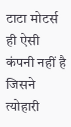टाटा मोटर्स ही ऐसी कंपनी नहीं है जिसने त्योहारी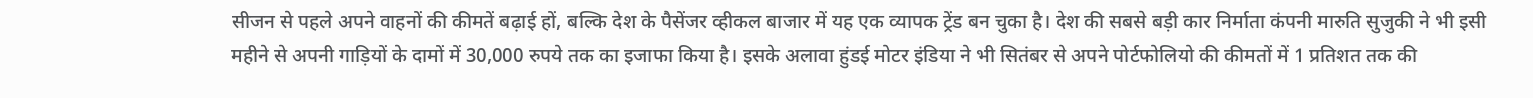सीजन से पहले अपने वाहनों की कीमतें बढ़ाई हों, बल्कि देश के पैसेंजर व्हीकल बाजार में यह एक व्यापक ट्रेंड बन चुका है। देश की सबसे बड़ी कार निर्माता कंपनी मारुति सुजुकी ने भी इसी महीने से अपनी गाड़ियों के दामों में 30,000 रुपये तक का इजाफा किया है। इसके अलावा हुंडई मोटर इंडिया ने भी सितंबर से अपने पोर्टफोलियो की कीमतों में 1 प्रतिशत तक की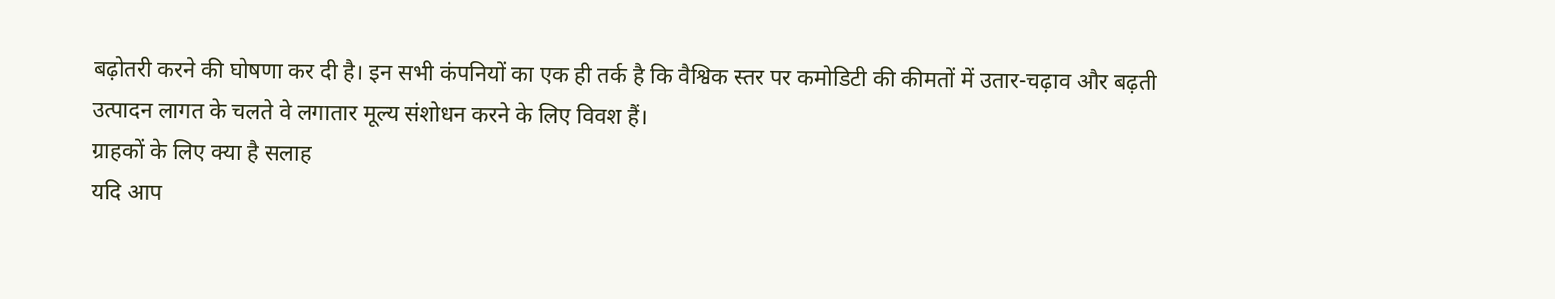बढ़ोतरी करने की घोषणा कर दी है। इन सभी कंपनियों का एक ही तर्क है कि वैश्विक स्तर पर कमोडिटी की कीमतों में उतार-चढ़ाव और बढ़ती उत्पादन लागत के चलते वे लगातार मूल्य संशोधन करने के लिए विवश हैं।
ग्राहकों के लिए क्या है सलाह
यदि आप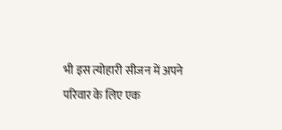भी इस त्योहारी सीजन में अपने परिवार के लिए एक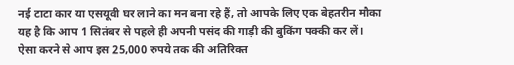नई टाटा कार या एसयूवी घर लाने का मन बना रहे हैं, तो आपके लिए एक बेहतरीन मौका यह है कि आप 1 सितंबर से पहले ही अपनी पसंद की गाड़ी की बुकिंग पक्की कर लें। ऐसा करने से आप इस 25,000 रुपये तक की अतिरिक्त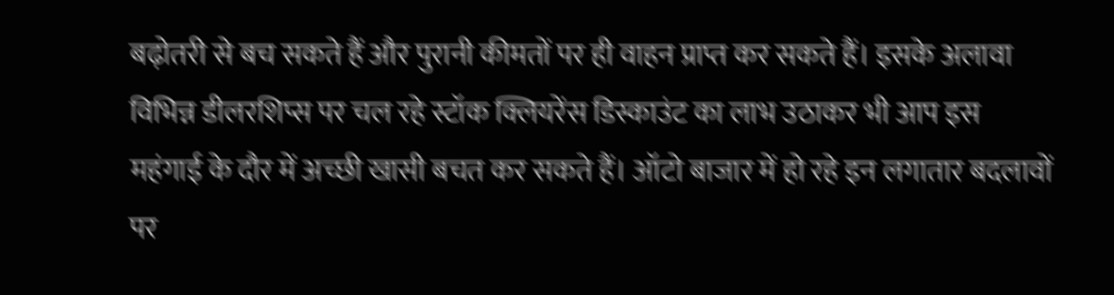बढ़ोतरी से बच सकते हैं और पुरानी कीमतों पर ही वाहन प्राप्त कर सकते हैं। इसके अलावा विभिन्न डीलरशिप्स पर चल रहे स्टॉक क्लियरेंस डिस्काउंट का लाभ उठाकर भी आप इस महंगाई के दौर में अच्छी खासी बचत कर सकते हैं। ऑटो बाजार में हो रहे इन लगातार बदलावों पर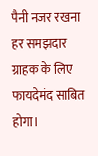पैनी नजर रखना हर समझदार ग्राहक के लिए फायदेमंद साबित होगा।